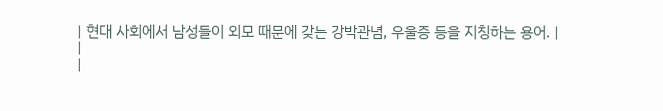| 현대 사회에서 남성들이 외모 때문에 갖는 강박관념, 우울증 등을 지칭하는 용어. |
|
|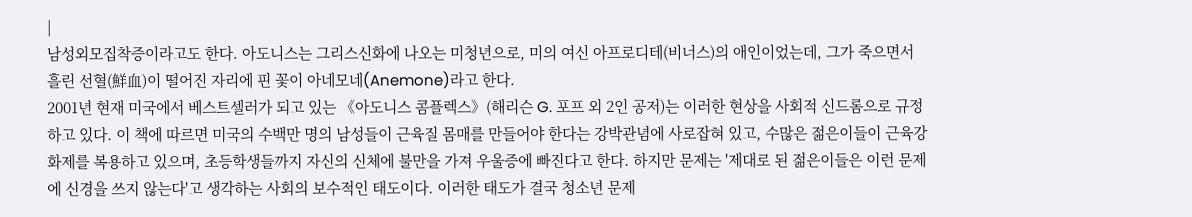|
남성외모집착증이라고도 한다. 아도니스는 그리스신화에 나오는 미청년으로, 미의 여신 아프로디테(비너스)의 애인이었는데, 그가 죽으면서 흘린 선혈(鮮血)이 떨어진 자리에 핀 꽃이 아네모네(Anemone)라고 한다.
2001년 현재 미국에서 베스트셀러가 되고 있는 《아도니스 콤플렉스》(해리슨 G. 포프 외 2인 공저)는 이러한 현상을 사회적 신드롬으로 규정하고 있다. 이 책에 따르면 미국의 수백만 명의 남성들이 근육질 몸매를 만들어야 한다는 강박관념에 사로잡혀 있고, 수많은 젊은이들이 근육강화제를 복용하고 있으며, 초등학생들까지 자신의 신체에 불만을 가져 우울증에 빠진다고 한다. 하지만 문제는 '제대로 된 젊은이들은 이런 문제에 신경을 쓰지 않는다'고 생각하는 사회의 보수적인 태도이다. 이러한 태도가 결국 청소년 문제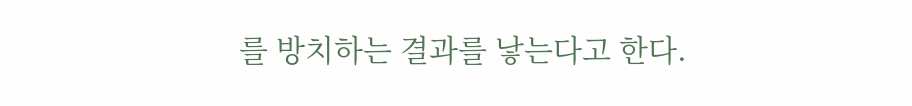를 방치하는 결과를 낳는다고 한다.